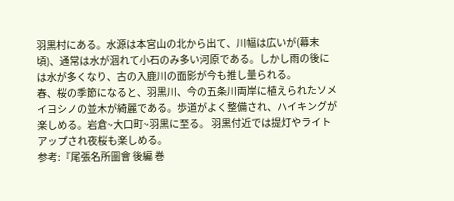羽黒村にある。水源は本宮山の北から出て、川幅は広いが(幕末頃)、通常は水が涸れて小石のみ多い河原である。しかし雨の後には水が多くなり、古の入鹿川の面影が今も推し量られる。
春、桜の季節になると、羽黒川、今の五条川両岸に植えられたソメイヨシノの並木が綺麗である。歩道がよく整備され、ハイキングが楽しめる。岩倉~大口町~羽黒に至る。 羽黒付近では提灯やライトアップされ夜桜も楽しめる。
参考:『尾張名所圖會 後編 巻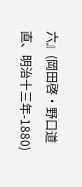六』(岡田啓・野口道直、明治十三年-1880)